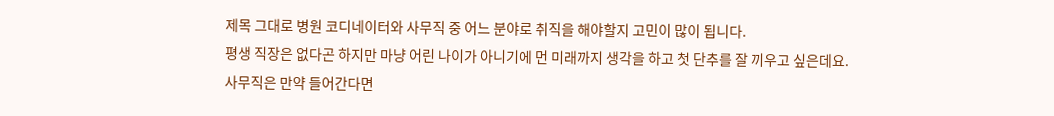제목 그대로 병원 코디네이터와 사무직 중 어느 분야로 취직을 해야할지 고민이 많이 됩니다.
평생 직장은 없다곤 하지만 마냥 어린 나이가 아니기에 먼 미래까지 생각을 하고 첫 단추를 잘 끼우고 싶은데요.
사무직은 만약 들어간다면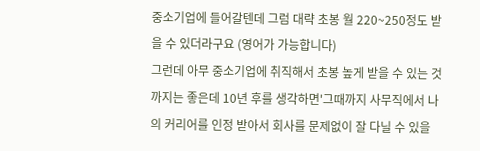중소기업에 들어갈텐데 그럼 대략 초봉 월 220~250정도 받을 수 있더라구요 (영어가 가능합니다)
그런데 아무 중소기업에 취직해서 초봉 높게 받을 수 있는 것 까지는 좋은데 10년 후를 생각하면'그때까지 사무직에서 나의 커리어를 인정 받아서 회사를 문제없이 잘 다닐 수 있을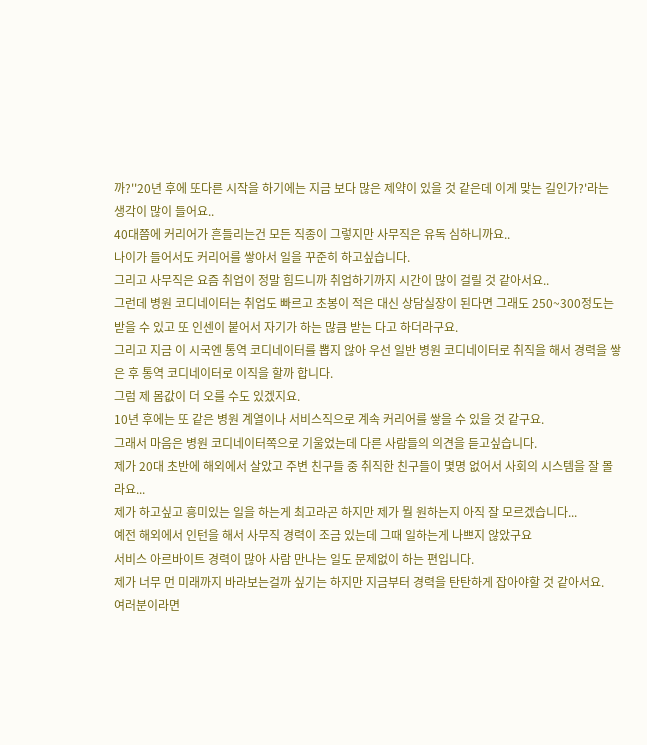까?''20년 후에 또다른 시작을 하기에는 지금 보다 많은 제약이 있을 것 같은데 이게 맞는 길인가?'라는 생각이 많이 들어요..
40대쯤에 커리어가 흔들리는건 모든 직종이 그렇지만 사무직은 유독 심하니까요..
나이가 들어서도 커리어를 쌓아서 일을 꾸준히 하고싶습니다.
그리고 사무직은 요즘 취업이 정말 힘드니까 취업하기까지 시간이 많이 걸릴 것 같아서요..
그런데 병원 코디네이터는 취업도 빠르고 초봉이 적은 대신 상담실장이 된다면 그래도 250~300정도는 받을 수 있고 또 인센이 붙어서 자기가 하는 많큼 받는 다고 하더라구요.
그리고 지금 이 시국엔 통역 코디네이터를 뽑지 않아 우선 일반 병원 코디네이터로 취직을 해서 경력을 쌓은 후 통역 코디네이터로 이직을 할까 합니다.
그럼 제 몸값이 더 오를 수도 있겠지요.
10년 후에는 또 같은 병원 계열이나 서비스직으로 계속 커리어를 쌓을 수 있을 것 같구요.
그래서 마음은 병원 코디네이터쪽으로 기울었는데 다른 사람들의 의견을 듣고싶습니다.
제가 20대 초반에 해외에서 살았고 주변 친구들 중 취직한 친구들이 몇명 없어서 사회의 시스템을 잘 몰라요...
제가 하고싶고 흥미있는 일을 하는게 최고라곤 하지만 제가 뭘 원하는지 아직 잘 모르겠습니다...
예전 해외에서 인턴을 해서 사무직 경력이 조금 있는데 그때 일하는게 나쁘지 않았구요
서비스 아르바이트 경력이 많아 사람 만나는 일도 문제없이 하는 편입니다.
제가 너무 먼 미래까지 바라보는걸까 싶기는 하지만 지금부터 경력을 탄탄하게 잡아야할 것 같아서요.
여러분이라면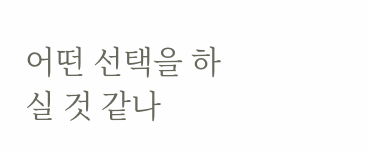어떤 선택을 하실 것 같나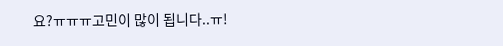요?ㅠㅠㅠ고민이 많이 됩니다..ㅠ!